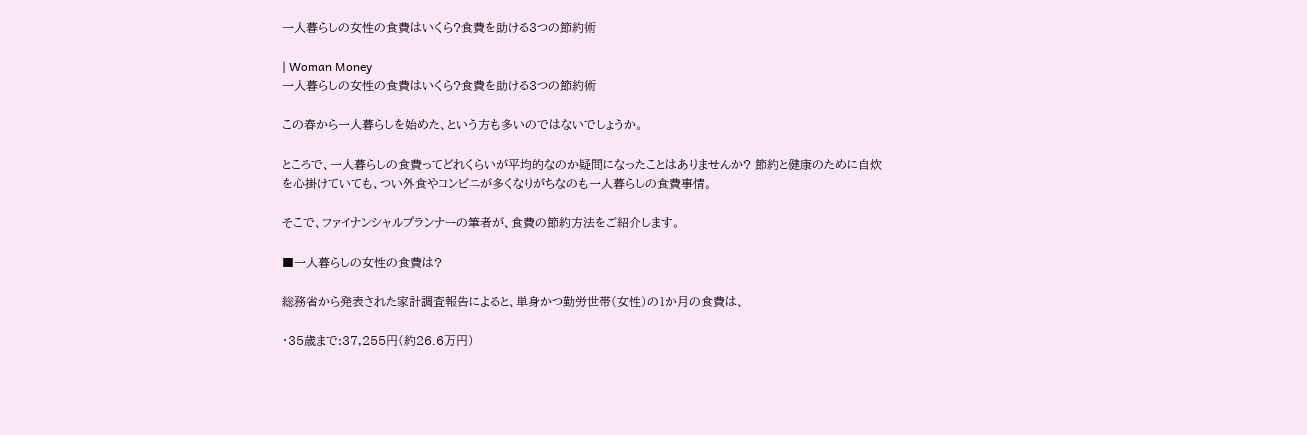一人暮らしの女性の食費はいくら?食費を助ける3つの節約術

| Woman Money
一人暮らしの女性の食費はいくら?食費を助ける3つの節約術

この春から一人暮らしを始めた、という方も多いのではないでしょうか。

ところで、一人暮らしの食費ってどれくらいが平均的なのか疑問になったことはありませんか? 節約と健康のために自炊を心掛けていても、つい外食やコンビニが多くなりがちなのも一人暮らしの食費事情。

そこで、ファイナンシャルプランナーの筆者が、食費の節約方法をご紹介します。

■一人暮らしの女性の食費は?

総務省から発表された家計調査報告によると、単身かつ勤労世帯(女性)の1か月の食費は、

・35歳まで:37,255円(約26.6万円)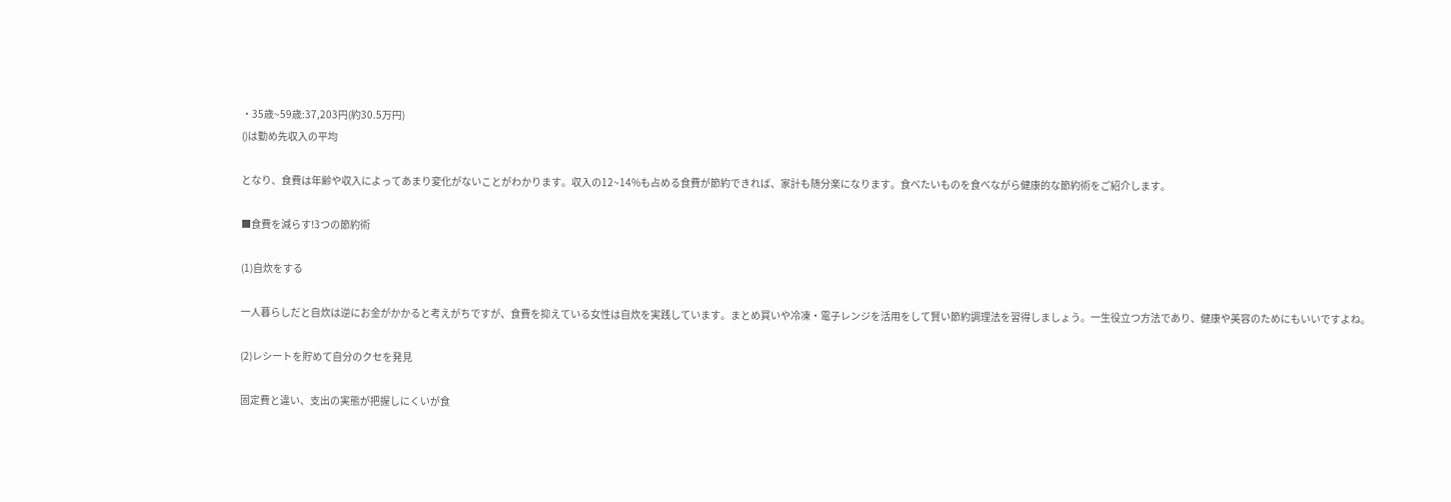・35歳~59歳:37,203円(約30.5万円)
()は勤め先収入の平均

となり、食費は年齢や収入によってあまり変化がないことがわかります。収入の12~14%も占める食費が節約できれば、家計も随分楽になります。食べたいものを食べながら健康的な節約術をご紹介します。

■食費を減らす!3つの節約術

(1)自炊をする

一人暮らしだと自炊は逆にお金がかかると考えがちですが、食費を抑えている女性は自炊を実践しています。まとめ買いや冷凍・電子レンジを活用をして賢い節約調理法を習得しましょう。一生役立つ方法であり、健康や美容のためにもいいですよね。

(2)レシートを貯めて自分のクセを発見

固定費と違い、支出の実態が把握しにくいが食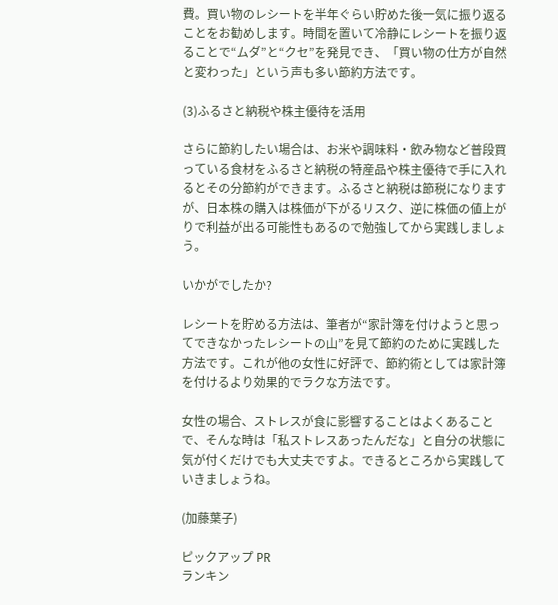費。買い物のレシートを半年ぐらい貯めた後一気に振り返ることをお勧めします。時間を置いて冷静にレシートを振り返ることで“ムダ”と“クセ”を発見でき、「買い物の仕方が自然と変わった」という声も多い節約方法です。

(3)ふるさと納税や株主優待を活用

さらに節約したい場合は、お米や調味料・飲み物など普段買っている食材をふるさと納税の特産品や株主優待で手に入れるとその分節約ができます。ふるさと納税は節税になりますが、日本株の購入は株価が下がるリスク、逆に株価の値上がりで利益が出る可能性もあるので勉強してから実践しましょう。

いかがでしたか?

レシートを貯める方法は、筆者が“家計簿を付けようと思ってできなかったレシートの山”を見て節約のために実践した方法です。これが他の女性に好評で、節約術としては家計簿を付けるより効果的でラクな方法です。

女性の場合、ストレスが食に影響することはよくあることで、そんな時は「私ストレスあったんだな」と自分の状態に気が付くだけでも大丈夫ですよ。できるところから実践していきましょうね。

(加藤葉子)

ピックアップ PR
ランキン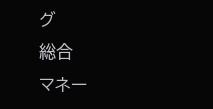グ
総合
マネー